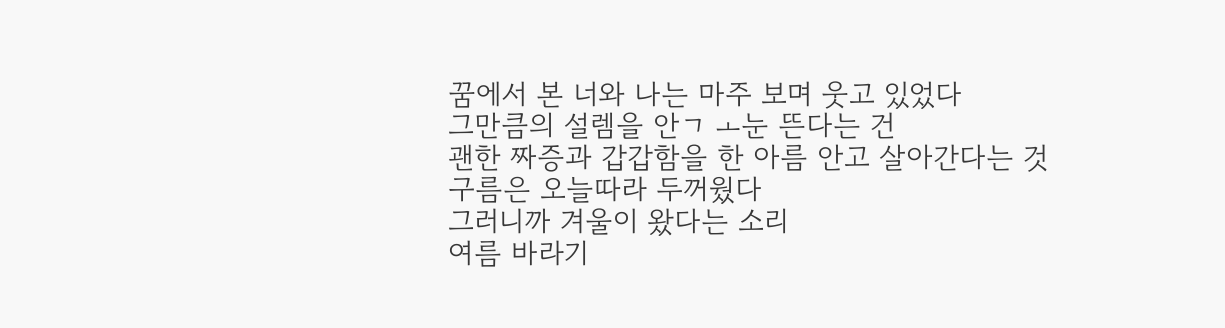꿈에서 본 너와 나는 마주 보며 웃고 있었다
그만큼의 설렘을 안ㄱ ㅗ눈 뜬다는 건
괜한 짜증과 갑갑함을 한 아름 안고 살아간다는 것
구름은 오늘따라 두꺼웠다
그러니까 겨울이 왔다는 소리
여름 바라기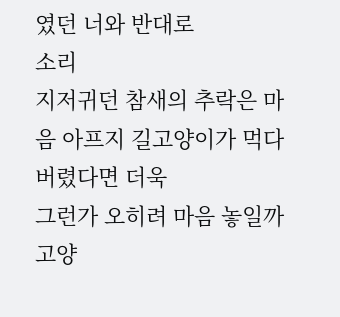였던 너와 반대로
소리
지저귀던 참새의 추락은 마음 아프지 길고양이가 먹다 버렸다면 더욱
그런가 오히려 마음 놓일까 고양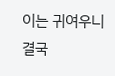이는 귀여우니
결국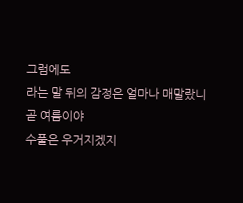그럼에도
라는 말 뒤의 감정은 얼마나 매말랐니
곧 여름이야
수풀은 우거지겠지